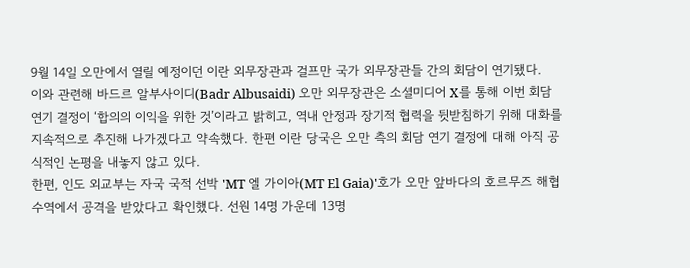9월 14일 오만에서 열릴 예정이던 이란 외무장관과 걸프만 국가 외무장관들 간의 회담이 연기됐다.
이와 관련해 바드르 알부사이디(Badr Albusaidi) 오만 외무장관은 소셜미디어 X를 통해 이번 회담 연기 결정이 ‘합의의 이익을 위한 것’이라고 밝히고, 역내 안정과 장기적 협력을 뒷받침하기 위해 대화를 지속적으로 추진해 나가겠다고 약속했다. 한편 이란 당국은 오만 측의 회담 연기 결정에 대해 아직 공식적인 논평을 내놓지 않고 있다.
한편, 인도 외교부는 자국 국적 선박 'MT 엘 가이아(MT El Gaia)'호가 오만 앞바다의 호르무즈 해협 수역에서 공격을 받았다고 확인했다. 선원 14명 가운데 13명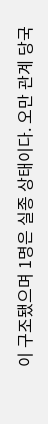이 구조됐으며 1명은 실종 상태이다. 오만 관계 당국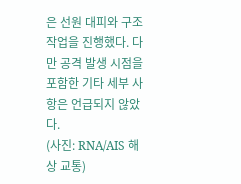은 선원 대피와 구조 작업을 진행했다. 다만 공격 발생 시점을 포함한 기타 세부 사항은 언급되지 않았다.
(사진: RNA/AIS 해상 교통)